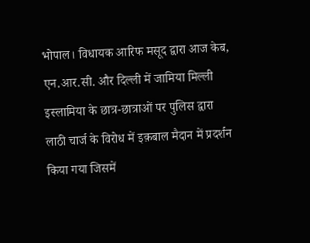भोपाल। विधायक आरिफ मसूद द्वारा आज केब, एन.आर.सी. और दिल्ली में जामिया मिल्ली इस्लामिया के छात्र-छात्राओं पर पुलिस द्वारा लाठी चार्ज के विरोध में इक़बाल मैदान में प्रदर्शन किया गया जिसमें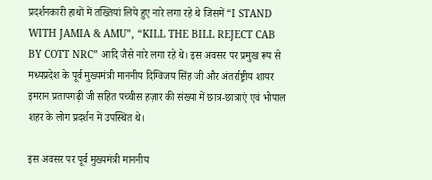प्रदर्शनकारी हाथों में तख्तियां लिये हुए नारे लगा रहे थे जिसमें “I STAND WITH JAMIA & AMU”, “KILL THE BILL REJECT CAB BY COTT NRC” आदि जैसे नारे लगा रहे थे। इस अवसर पर प्रमुख रूप से मध्यप्रदेश के पूर्व मुख्यमंत्री माननीय दिग्विजय सिंह जी और अंतर्राष्ट्रीय शायर इमरान प्रतापगढ़ी जी सहित पच्चीस हज़ार की संख्या में छात्र-छात्राएं एवं भोपाल शहर के लोग प्रदर्शन में उपस्थित थे।

इस अवसर पर पूर्व मुख्यमंत्री माननीय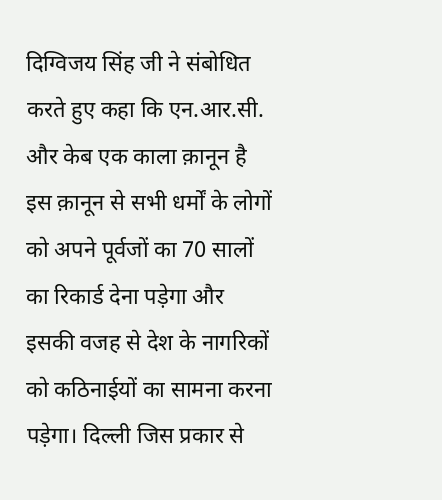दिग्विजय सिंह जी ने संबोधित करते हुए कहा कि एन.आर.सी. और केब एक काला क़ानून है इस क़ानून से सभी धर्मों के लोगों को अपने पूर्वजों का 70 सालों का रिकार्ड देना पड़ेगा और इसकी वजह से देश के नागरिकों को कठिनाईयों का सामना करना पड़ेगा। दिल्ली जिस प्रकार से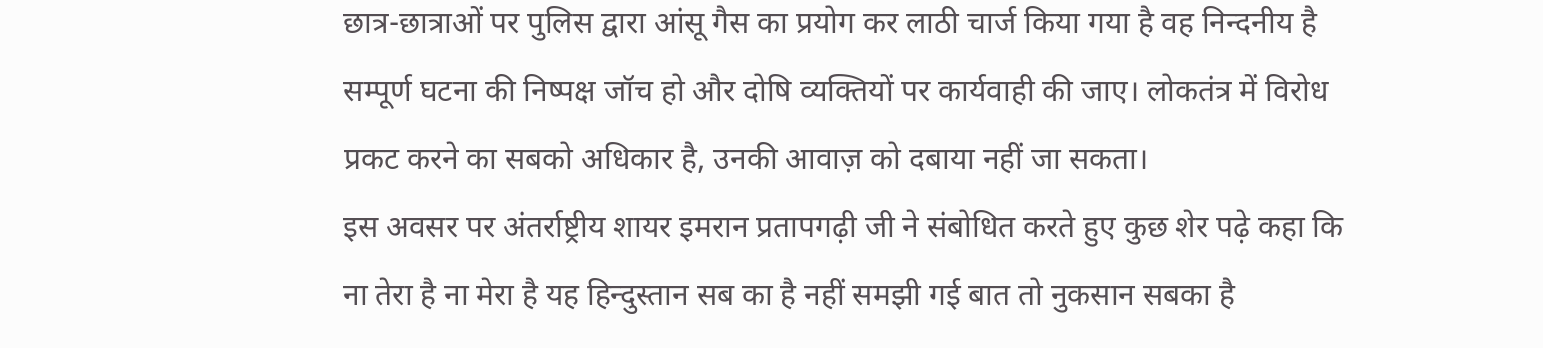छात्र-छात्राओं पर पुलिस द्वारा आंसू गैस का प्रयोग कर लाठी चार्ज किया गया है वह निन्दनीय है सम्पूर्ण घटना की निष्पक्ष जॉच हो और दोषि व्यक्तियों पर कार्यवाही की जाए। लोकतंत्र में विरोध प्रकट करने का सबको अधिकार है, उनकी आवाज़ को दबाया नहीं जा सकता।
इस अवसर पर अंतर्राष्ट्रीय शायर इमरान प्रतापगढ़ी जी ने संबोधित करते हुए कुछ शेर पढ़े कहा कि ना तेरा है ना मेरा है यह हिन्दुस्तान सब का है नहीं समझी गई बात तो नुकसान सबका है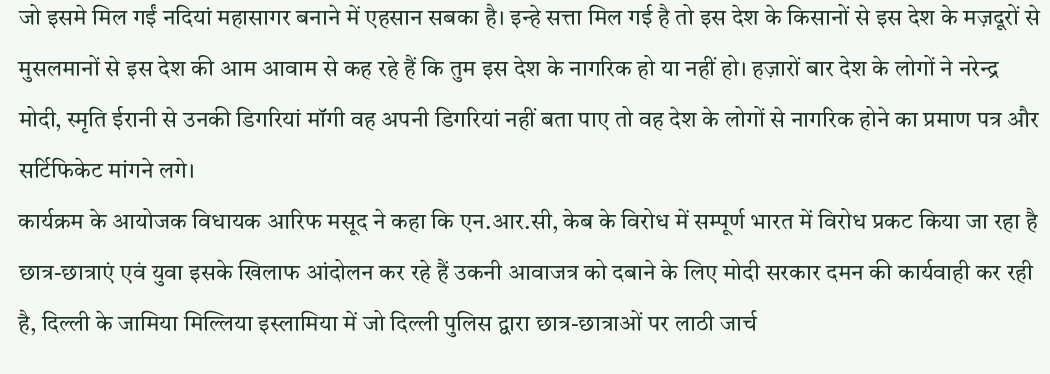जो इसमे मिल गईं नदियां महासागर बनाने में एहसान सबका है। इन्हे सत्ता मिल गई है तो इस देश के किसानों से इस देश के मज़दूरों से मुसलमानों से इस देश की आम आवाम से कह रहे हैं कि तुम इस देश के नागरिक हो या नहीं हो। हज़ारों बार देश के लोगों ने नरेन्द्र मोदी, स्मृति ईरानी से उनकी डिगरियां मॉगी वह अपनी डिगरियां नहीं बता पाए तो वह देश के लोगों से नागरिक होने का प्रमाण पत्र और सर्टिफिकेट मांगने लगे।
कार्यक्रम के आयोजक विधायक आरिफ मसूद ने कहा कि एन.आर.सी, केब के विरोध में सम्पूर्ण भारत में विरोध प्रकट किया जा रहा है छात्र-छात्राएं एवं युवा इसके खिलाफ आंदोलन कर रहे हैं उकनी आवाजत्र को दबाने के लिए मोदी सरकार दमन की कार्यवाही कर रही है, दिल्ली के जामिया मिल्लिया इस्लामिया में जो दिल्ली पुलिस द्वारा छात्र-छात्राओं पर लाठी जार्च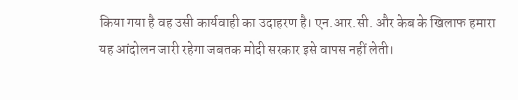किया गया है वह उसी कार्यवाही का उदाहरण है। एन.आर.सी. और केब के खिलाफ हमारा यह आंदोलन जारी रहेगा जबतक मोदी सरकार इसे वापस नहीं लेती।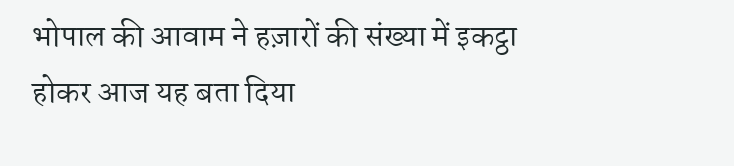भोपाल की आवाम ने हज़ारों की संख्या में इकट्ठा होकर आज यह बता दिया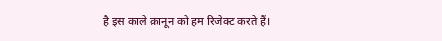है इस काले क़ानून को हम रिजेक्ट करते हैं।